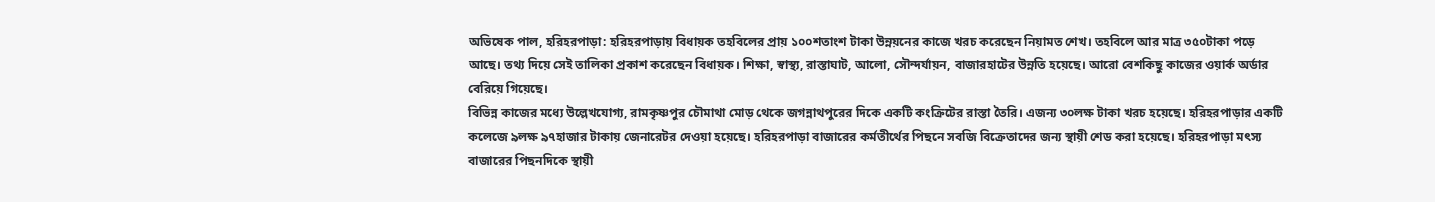অভিষেক পাল, হরিহরপাড়া: হরিহরপাড়ায় বিধায়ক তহবিলের প্রায় ১০০শতাংশ টাকা উন্নয়নের কাজে খরচ করেছেন নিয়ামত শেখ। তহবিলে আর মাত্র ৩৫০টাকা পড়ে আছে। তথ্য দিয়ে সেই তালিকা প্রকাশ করেছেন বিধায়ক। শিক্ষা, স্বাস্থ্য, রাস্তাঘাট, আলো, সৌন্দর্যায়ন, বাজারহাটের উন্নতি হয়েছে। আরো বেশকিছু কাজের ওয়ার্ক অর্ডার বেরিয়ে গিয়েছে।
বিভিন্ন কাজের মধ্যে উল্লেখযোগ্য, রামকৃষ্ণপুর চৌমাথা মোড় থেকে জগন্নাথপুরের দিকে একটি কংক্রিটের রাস্তা তৈরি। এজন্য ৩০লক্ষ টাকা খরচ হয়েছে। হরিহরপাড়ার একটি কলেজে ৯লক্ষ ৯৭হাজার টাকায় জেনারেটর দেওয়া হয়েছে। হরিহরপাড়া বাজারের কর্মতীর্থের পিছনে সবজি বিক্রেতাদের জন্য স্থায়ী শেড করা হয়েছে। হরিহরপাড়া মৎস্য বাজারের পিছনদিকে স্থায়ী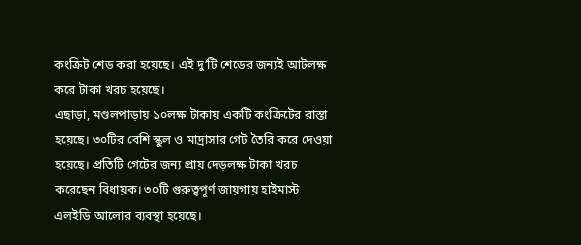কংক্রিট শেড করা হয়েছে। এই দু’টি শেডের জন্যই আটলক্ষ করে টাকা খরচ হয়েছে।
এছাড়া, মণ্ডলপাড়ায় ১০লক্ষ টাকায় একটি কংক্রিটের রাস্তা হয়েছে। ৩০টির বেশি স্কুল ও মাদ্রাসার গেট তৈরি করে দেওয়া হয়েছে। প্রতিটি গেটের জন্য প্রায় দেড়লক্ষ টাকা খরচ করেছেন বিধায়ক। ৩০টি গুরুত্বপূর্ণ জায়গায় হাইমাস্ট এলইডি আলোর ব্যবস্থা হয়েছে।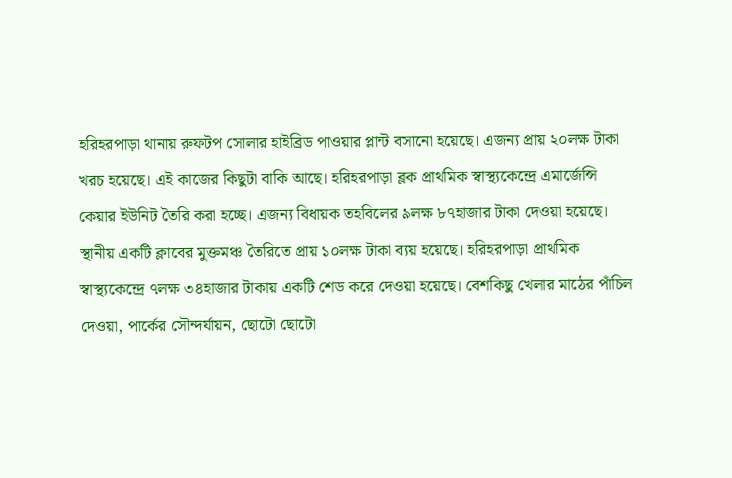হরিহরপাড়া থানায় রুফটপ সোলার হাইব্রিড পাওয়ার প্লান্ট বসানো হয়েছে। এজন্য প্রায় ২০লক্ষ টাকা খরচ হয়েছে। এই কাজের কিছুটা বাকি আছে। হরিহরপাড়া ব্লক প্রাথমিক স্বাস্থ্যকেন্দ্রে এমার্জেন্সি কেয়ার ইউনিট তৈরি করা হচ্ছে। এজন্য বিধায়ক তহবিলের ৯লক্ষ ৮৭হাজার টাকা দেওয়া হয়েছে।
স্থানীয় একটি ক্লাবের মুক্তমঞ্চ তৈরিতে প্রায় ১০লক্ষ টাকা ব্যয় হয়েছে। হরিহরপাড়া প্রাথমিক স্বাস্থ্যকেন্দ্রে ৭লক্ষ ৩৪হাজার টাকায় একটি শেড করে দেওয়া হয়েছে। বেশকিছু খেলার মাঠের পাঁচিল দেওয়া, পার্কের সৌন্দর্যায়ন, ছোটো ছোটো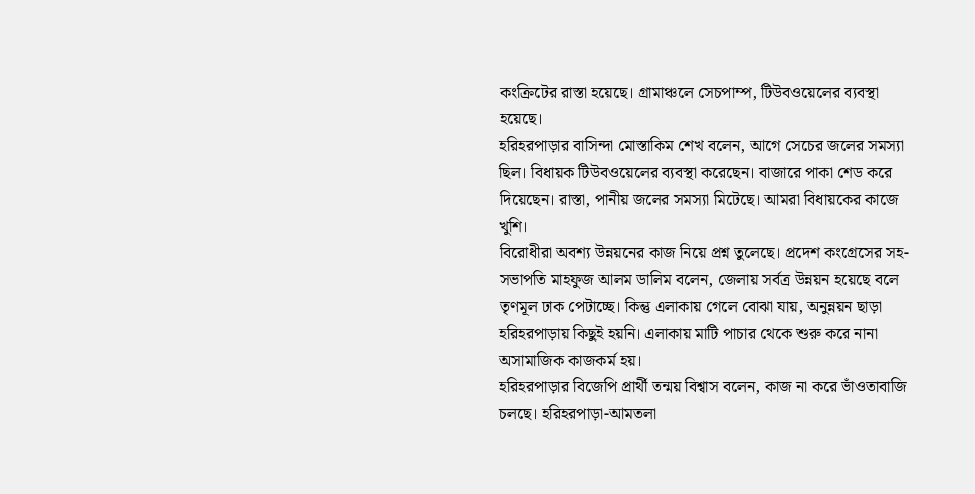কংক্রিটের রাস্তা হয়েছে। গ্রামাঞ্চলে সেচপাম্প, টিউবওয়েলের ব্যবস্থা হয়েছে।
হরিহরপাড়ার বাসিন্দা মোস্তাকিম শেখ বলেন, আগে সেচের জলের সমস্যা ছিল। বিধায়ক টিউবওয়েলের ব্যবস্থা করেছেন। বাজারে পাকা শেড করে দিয়েছেন। রাস্তা, পানীয় জলের সমস্যা মিটেছে। আমরা বিধায়কের কাজে খুশি।
বিরোধীরা অবশ্য উন্নয়নের কাজ নিয়ে প্রশ্ন তুলেছে। প্রদেশ কংগ্রেসের সহ-সভাপতি মাহফুজ আলম ডালিম বলেন, জেলায় সর্বত্র উন্নয়ন হয়েছে বলে তৃণমূল ঢাক পেটাচ্ছে। কিন্তু এলাকায় গেলে বোঝা যায়, অনুন্নয়ন ছাড়া হরিহরপাড়ায় কিছুই হয়নি। এলাকায় মাটি পাচার থেকে শুরু করে নানা অসামাজিক কাজকর্ম হয়।
হরিহরপাড়ার বিজেপি প্রার্থী তন্ময় বিশ্বাস বলেন, কাজ না করে ভাঁওতাবাজি চলছে। হরিহরপাড়া-আমতলা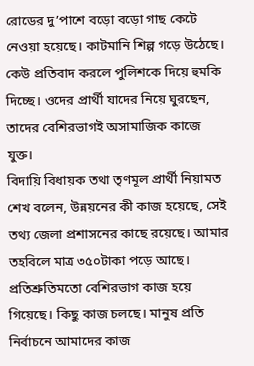রোডের দু’পাশে বড়ো বড়ো গাছ কেটে নেওয়া হয়েছে। কাটমানি শিল্প গড়ে উঠেছে। কেউ প্রতিবাদ করলে পুলিশকে দিয়ে হুমকি দিচ্ছে। ওদের প্রার্থী যাদের নিয়ে ঘুরছেন, তাদের বেশিরভাগই অসামাজিক কাজে যুক্ত।
বিদায়ি বিধায়ক তথা তৃণমূল প্রার্থী নিয়ামত শেখ বলেন, উন্নয়নের কী কাজ হয়েছে, সেই তথ্য জেলা প্রশাসনের কাছে রয়েছে। আমার তহবিলে মাত্র ৩৫০টাকা পড়ে আছে। প্রতিশ্রুতিমতো বেশিরভাগ কাজ হয়ে গিয়েছে। কিছু কাজ চলছে। মানুষ প্রতি নির্বাচনে আমাদের কাজ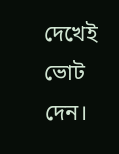দেখেই ভোট দেন।